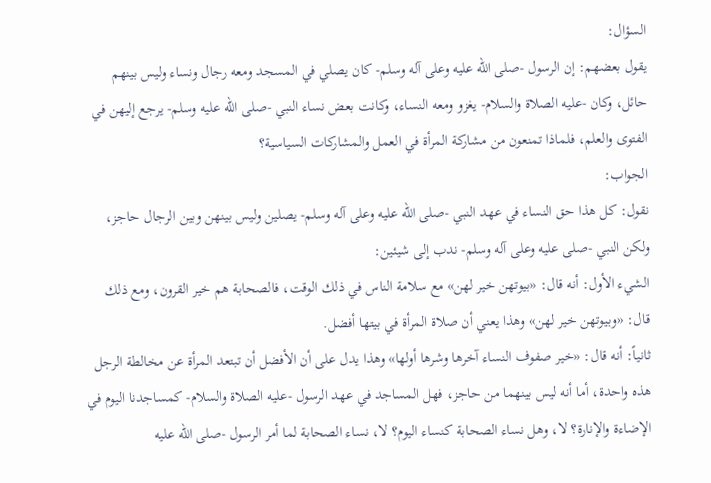السؤال:
يقول بعضهم: إن الرسول -صلى الله عليه وعلى آله وسلم- كان يصلي في المسجد ومعه رجال ونساء وليس بينهم حائل، وكان -عليه الصلاة والسلام- يغزو ومعه النساء، وكانت بعض نساء النبي -صلى الله عليه وسلم- يرجع إليهن في الفتوى والعلم، فلماذا تمنعون من مشاركة المرأة في العمل والمشاركات السياسية؟
الجواب:
نقول: كل هذا حق النساء في عهد النبي -صلى الله عليه وعلى آله وسلم- يصلين وليس بينهن وبين الرجال حاجز، ولكن النبي -صلى عليه وعلى آله وسلم- ندب إلى شيئين:
الشيء الأول: أنه قال: «بيوتهن خير لهن» مع سلامة الناس في ذلك الوقت، فالصحابة هم خير القرون، ومع ذلك قال: «وبيوتهن خير لهن» وهذا يعني أن صلاة المرأة في بيتها أفضل.
ثانياً: أنه قال: «خير صفوف النساء آخرها وشرها أولها» وهذا يدل على أن الأفضل أن تبتعد المرأة عن مخالطة الرجل هذه واحدة، أما أنه ليس بينهما من حاجز، فهل المساجد في عهد الرسول -عليه الصلاة والسلام- كمساجدنا اليوم في الإضاءة والإنارة؟ لا، وهل نساء الصحابة كنساء اليوم؟ لا، نساء الصحابة لما أمر الرسول -صلى الله عليه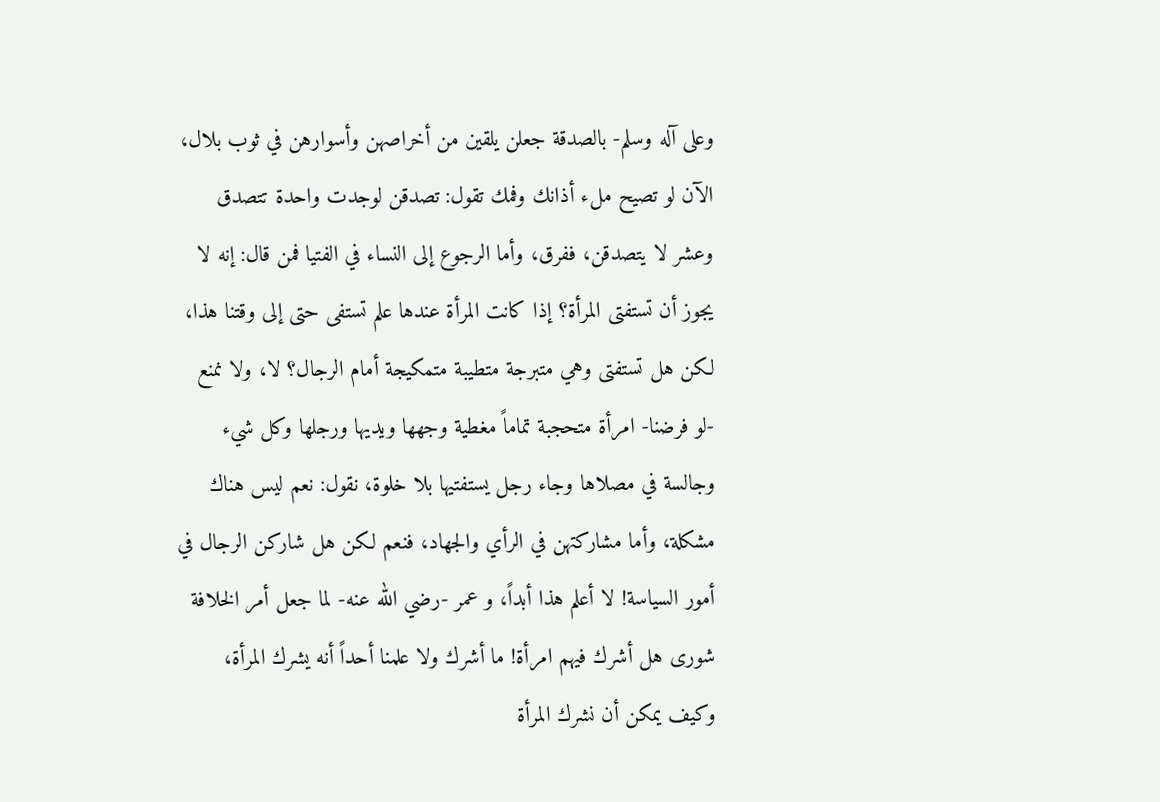وعلى آله وسلم- بالصدقة جعلن يلقين من أخراصهن وأسوارهن في ثوب بلال، الآن لو تصيح ملء أذانك وفمك تقول: تصدقن لوجدت واحدة تتصدق وعشر لا يتصدقن، ففرق، وأما الرجوع إلى النساء في الفتيا فمن قال: إنه لا يجوز أن تستفتى المرأة؟ إذا كانت المرأة عندها علم تستفى حتى إلى وقتنا هذا، لكن هل تستفتى وهي متبرجة متطيبة متمكيجة أمام الرجال؟ لا، ولا نمنع -لو فرضنا- امرأة متحجبة تماماً مغطية وجهها ويديها ورجلها وكل شيء وجالسة في مصلاها وجاء رجل يستفتيها بلا خلوة، نقول: نعم ليس هناك مشكلة، وأما مشاركتهن في الرأي والجهاد، فنعم لكن هل شاركن الرجال في أمور السياسة! لا أعلم هذا أبداً، و عمر -رضي الله عنه- لما جعل أمر الخلافة شورى هل أشرك فيهم امرأة! ما أشرك ولا علمنا أحداً أنه يشرك المرأة، وكيف يمكن أن نشرك المرأة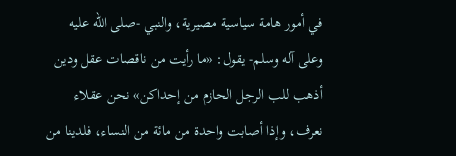في أمور هامة سياسية مصيرية، والنبي -صلى الله عليه وعلى آله وسلم- يقول: «ما رأيت من ناقصات عقل ودين أذهب للب الرجل الحازم من إحداكن» نحن عقلاء نعرف، وإذا أصابت واحدة من مائة من النساء، فلدينا من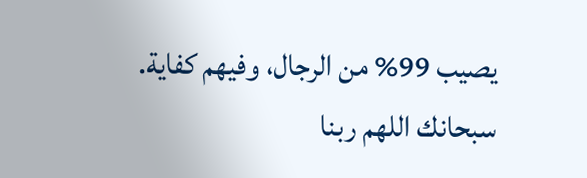يصيب 99% من الرجال، وفيهم كفاية.
سبحانك اللهم ربنا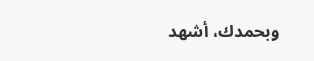وبحمدك، أشهد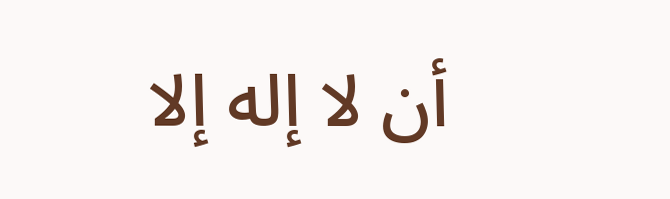أن لا إله إلا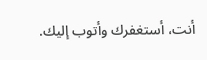أنت، أستغفرك وأتوب إليك.